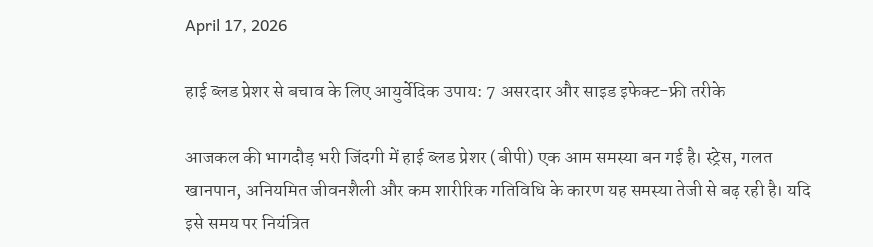April 17, 2026

हाई ब्लड प्रेशर से बचाव के लिए आयुर्वेदिक उपाय: 7 असरदार और साइड इफेक्ट-फ्री तरीके

आजकल की भागदौड़ भरी जिंदगी में हाई ब्लड प्रेशर (बीपी) एक आम समस्या बन गई है। स्ट्रेस, गलत खानपान, अनियमित जीवनशैली और कम शारीरिक गतिविधि के कारण यह समस्या तेजी से बढ़ रही है। यदि इसे समय पर नियंत्रित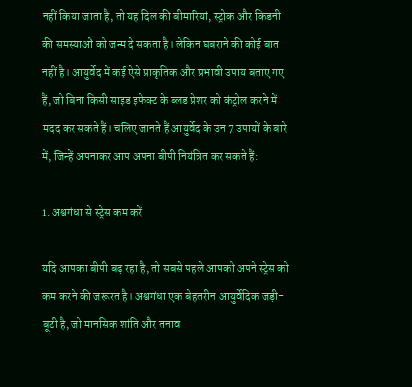नहीं किया जाता है, तो यह दिल की बीमारियां, स्ट्रोक और किडनी की समस्याओं को जन्म दे सकता है। लेकिन घबराने की कोई बात नहीं है। आयुर्वेद में कई ऐसे प्राकृतिक और प्रभावी उपाय बताए गए हैं, जो बिना किसी साइड इफेक्ट के ब्लड प्रेशर को कंट्रोल करने में मदद कर सकते हैं। चलिए जानते हैं आयुर्वेद के उन 7 उपायों के बारे में, जिन्हें अपनाकर आप अपना बीपी नियंत्रित कर सकते हैं:

1. अश्वगंधा से स्ट्रेस कम करें

यदि आपका बीपी बढ़ रहा है, तो सबसे पहले आपको अपने स्ट्रेस को कम करने की जरूरत है। अश्वगंधा एक बेहतरीन आयुर्वेदिक जड़ी-बूटी है, जो मानसिक शांति और तनाव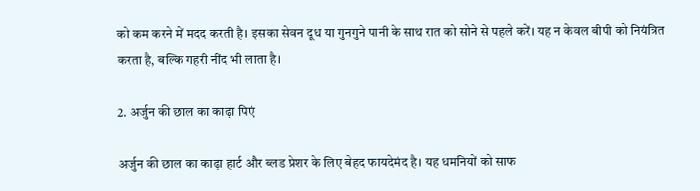को कम करने में मदद करती है। इसका सेवन दूध या गुनगुने पानी के साथ रात को सोने से पहले करें। यह न केवल बीपी को नियंत्रित करता है, बल्कि गहरी नींद भी लाता है।

2. अर्जुन की छाल का काढ़ा पिएं

अर्जुन की छाल का काढ़ा हार्ट और ब्लड प्रेशर के लिए बेहद फायदेमंद है। यह धमनियों को साफ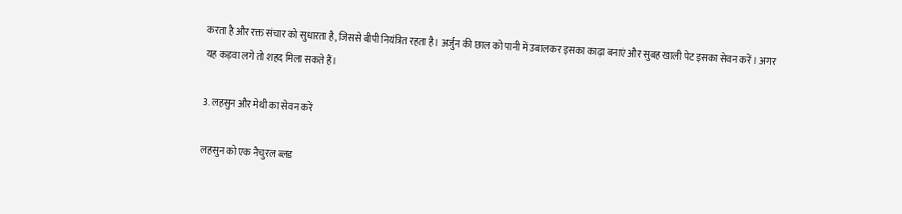करता है और रक्त संचार को सुधारता है, जिससे बीपी नियंत्रित रहता है। अर्जुन की छाल को पानी में उबालकर इसका काढ़ा बनाएं और सुबह खाली पेट इसका सेवन करें। अगर यह कड़वा लगे तो शहद मिला सकते हैं।

3. लहसुन और मेथी का सेवन करें

लहसुन को एक नैचुरल ब्लड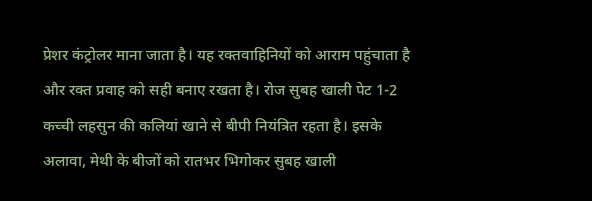प्रेशर कंट्रोलर माना जाता है। यह रक्तवाहिनियों को आराम पहुंचाता है और रक्त प्रवाह को सही बनाए रखता है। रोज सुबह खाली पेट 1-2 कच्ची लहसुन की कलियां खाने से बीपी नियंत्रित रहता है। इसके अलावा, मेथी के बीजों को रातभर भिगोकर सुबह खाली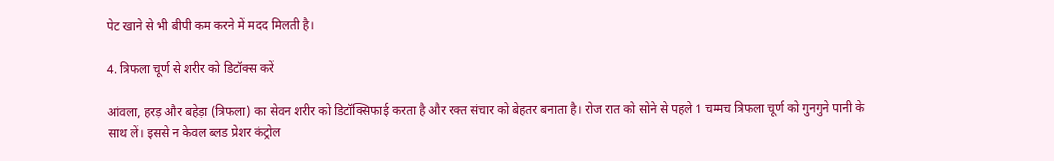पेट खाने से भी बीपी कम करने में मदद मिलती है।

4. त्रिफला चूर्ण से शरीर को डिटॉक्स करें

आंवला, हरड़ और बहेड़ा (त्रिफला) का सेवन शरीर को डिटॉक्सिफाई करता है और रक्त संचार को बेहतर बनाता है। रोज रात को सोने से पहले 1 चम्मच त्रिफला चूर्ण को गुनगुने पानी के साथ लें। इससे न केवल ब्लड प्रेशर कंट्रोल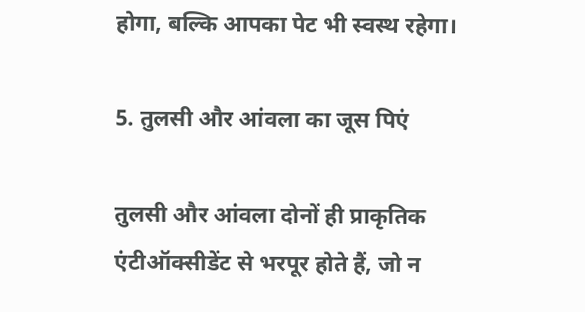होगा, बल्कि आपका पेट भी स्वस्थ रहेगा।

5. तुलसी और आंवला का जूस पिएं

तुलसी और आंवला दोनों ही प्राकृतिक एंटीऑक्सीडेंट से भरपूर होते हैं, जो न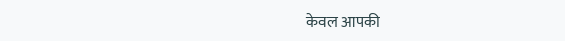केवल आपकी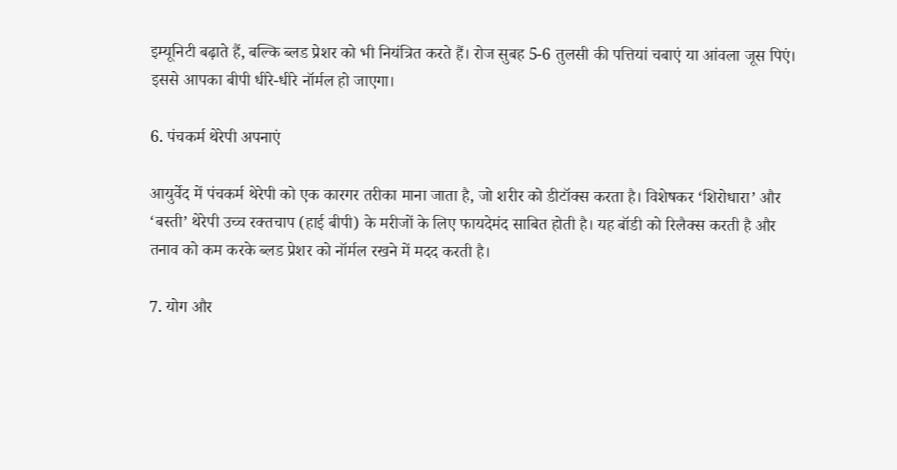इम्यूनिटी बढ़ाते हैं, बल्कि ब्लड प्रेशर को भी नियंत्रित करते हैं। रोज सुबह 5-6 तुलसी की पत्तियां चबाएं या आंवला जूस पिएं। इससे आपका बीपी धीरे-धीरे नॉर्मल हो जाएगा।

6. पंचकर्म थेरेपी अपनाएं

आयुर्वेद में पंचकर्म थेरेपी को एक कारगर तरीका माना जाता है, जो शरीर को डीटॉक्स करता है। विशेषकर ‘शिरोधारा’ और ‘बस्ती’ थेरेपी उच्च रक्तचाप (हाई बीपी) के मरीजों के लिए फायदेमंद साबित होती है। यह बॉडी को रिलैक्स करती है और तनाव को कम करके ब्लड प्रेशर को नॉर्मल रखने में मदद करती है।

7. योग और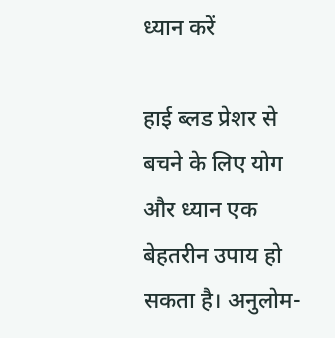ध्यान करें

हाई ब्लड प्रेशर से बचने के लिए योग और ध्यान एक बेहतरीन उपाय हो सकता है। अनुलोम-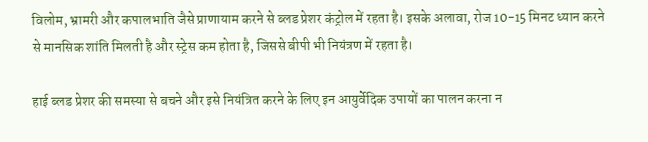विलोम, भ्रामरी और कपालभाति जैसे प्राणायाम करने से ब्लड प्रेशर कंट्रोल में रहता है। इसके अलावा, रोज 10-15 मिनट ध्यान करने से मानसिक शांति मिलती है और स्ट्रेस कम होता है, जिससे बीपी भी नियंत्रण में रहता है।

हाई ब्लड प्रेशर की समस्या से बचने और इसे नियंत्रित करने के लिए इन आयुर्वेदिक उपायों का पालन करना न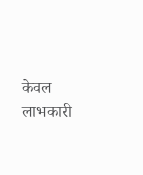केवल लाभकारी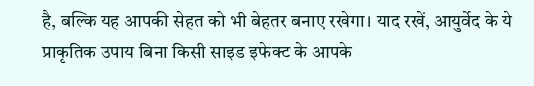है, बल्कि यह आपकी सेहत को भी बेहतर बनाए रखेगा। याद रखें, आयुर्वेद के ये प्राकृतिक उपाय बिना किसी साइड इफेक्ट के आपके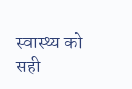स्वास्थ्य को सही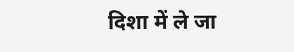दिशा में ले जा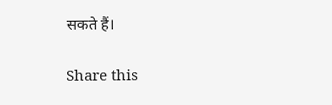सकते हैं।

Share this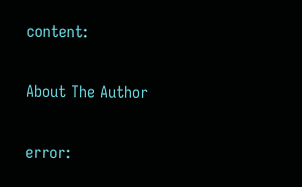content:

About The Author

error: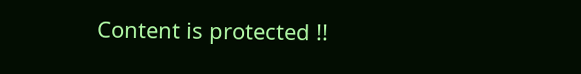Content is protected !!